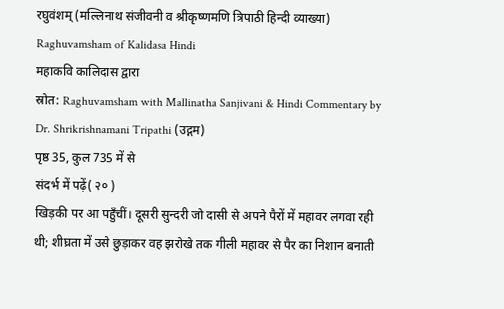रघुवंशम् (मल्लिनाथ संजीवनी व श्रीकृष्णमणि त्रिपाठी हिन्दी व्याख्या)
Raghuvamsham of Kalidasa Hindi
महाकवि कालिदास द्वारा
स्रोत: Raghuvamsham with Mallinatha Sanjivani & Hindi Commentary by Dr. Shrikrishnamani Tripathi (उद्गम)
पृष्ठ 35, कुल 735 में से
संदर्भ में पढ़ें( २० )
खिड़की पर आ पहुँचीं। दूसरी सुन्दरी जो दासी से अपने पैरों में महावर लगवा रही थी; शीघ्रता में उसे छुड़ाकर वह झरोखे तक गीली महावर से पैर का निशान बनाती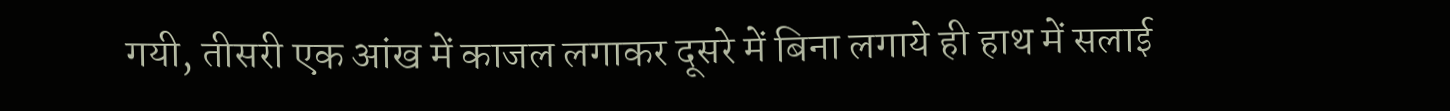गयी, तीसरी एक आंख में काजल लगाकर दूसरे में बिना लगाये ही हाथ में सलाई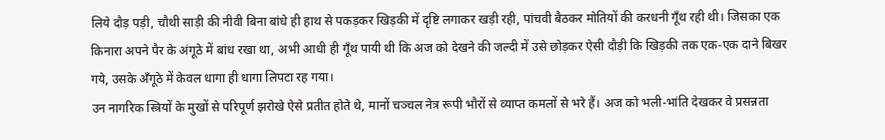लिये दौड़ पड़ी, चौथी साड़ी की नीवी बिना बांधे ही हाथ से पकड़कर खिड़की में दृष्टि लगाकर खड़ी रही, पांचवी बैठकर मोतियों की करधनी गूँथ रही थी। जिसका एक किनारा अपने पैर के अंगूठे में बांध रखा था, अभी आधी ही गूँथ पायी थी कि अज को देखने की जल्दी में उसे छोड़कर ऐसी दौड़ी कि खिड़की तक एक-एक दाने बिखर गये, उसके अँगूठे में केवल धागा ही धागा लिपटा रह गया।
उन नागरिक स्त्रियों के मुखों से परिपूर्ण झरोखे ऐसे प्रतीत होते थे, मानों चञ्चल नेत्र रूपी भौरों से व्याप्त कमलों से भरे हैं। अज को भली-भांति देखकर वे प्रसन्नता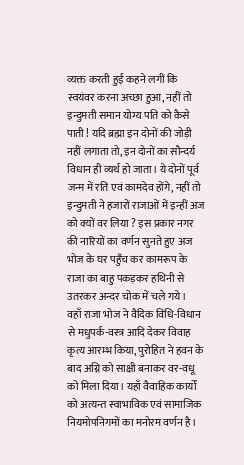व्यक्त करती हुई कहने लगीं कि स्वयंवर करना अच्छा हुआ, नहीं तो इन्दुमती समान योग्य पति को कैसे पाती ! यदि ब्रह्मा इन दोनों की जोड़ी नहीं लगाता तो, इन दोनों का सौन्दर्य विधान ही व्यर्थ हो जाता। ये दोनों पूर्व जन्म में रति एवं कामदेव होंगे, नहीं तो इन्दुमती ने हजारों राजाओं में इन्हीं अज को क्यों वर लिया ? इस प्रकार नगर की नारियों का वर्णन सुनते हुए अज भोज के घर पहुँच कर कामरूप के राजा का बाहु पकड़कर हथिनी से उतरकर अन्दर चोक में चले गये।
वहाँ राजा भोज ने वैदिक विधि-विधान से मधुपर्क-वस्त्र आदि देकर विवाह कृत्य आरम्भ किया, पुरोहित ने हवन के बाद अग्नि को साक्षी बनाकर वर-वधू को मिला दिया। यहाँ वैवाहिक कार्यों को अत्यन्त स्वाभाविक एवं सामाजिक नियमोपनिगमों का मनोरम वर्णन है।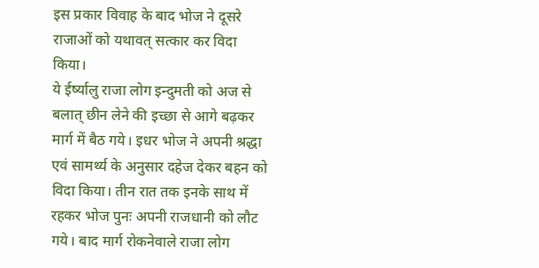इस प्रकार विवाह के बाद भोज ने दूसरे राजाओं को यथावत् सत्कार कर विदा किया।
ये ईर्ष्यालु राजा लोग इन्दुमती को अज से बलात् छीन लेने की इच्छा से आगे बढ़कर मार्ग में बैठ गये। इधर भोज ने अपनी श्रद्धा एवं सामर्थ्य के अनुसार दहेज देकर बहन को विदा किया। तीन रात तक इनके साथ में रहकर भोज पुनः अपनी राजधानी को लौट गये। बाद मार्ग रोकनेवाले राजा लोग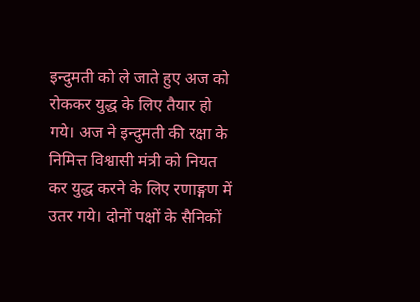इन्दुमती को ले जाते हुए अज को रोककर युद्ध के लिए तैयार हो गये। अज ने इन्दुमती की रक्षा के निमित्त विश्वासी मंत्री को नियत कर युद्ध करने के लिए रणाङ्गण में उतर गये। दोनों पक्षों के सैनिकों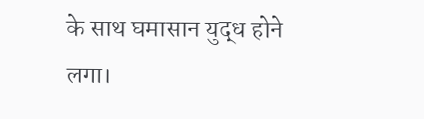के साथ घमासान युद्ध होने लगा।